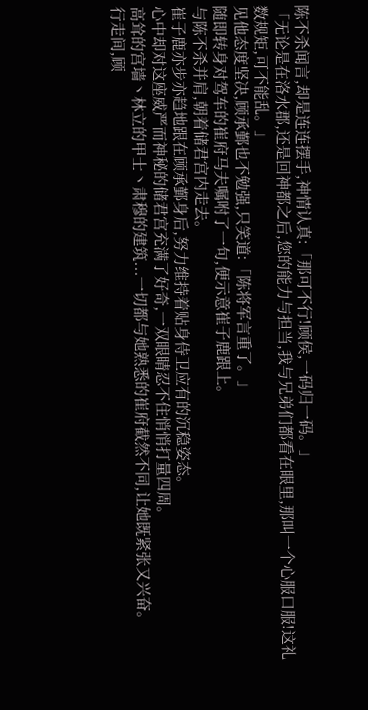陈不杀闻言,却是连连摆手,神情认真:「那可不行!顾侯,一码归一码。」
「无论是在洛水郡,还是回神都之后,您的能力与担当,我与兄弟们都看在眼里,那叫一个心服口服!这礼数规矩,可不能乱。」
见他态度坚决,顾承鄞也不勉强,只笑道:「陈将军言重了。」
随即转身对驾车的崔府马夫嘱咐了一句,便示意崔子鹿跟上。
与陈不杀并肩,朝着储君宫内走去。
崔子鹿亦步亦趋地跟在顾承鄞身后,努力维持着贴身侍卫应有的沉稳姿态。
心中却对这座威严而神秘的储君宫充满了好奇,一双眼睛忍不住悄悄打量四周。
高耸的宫墙丶林立的甲士丶肃穆的建筑...一切都与她熟悉的崔府截然不同,让她既紧张又兴奋。
行走间,顾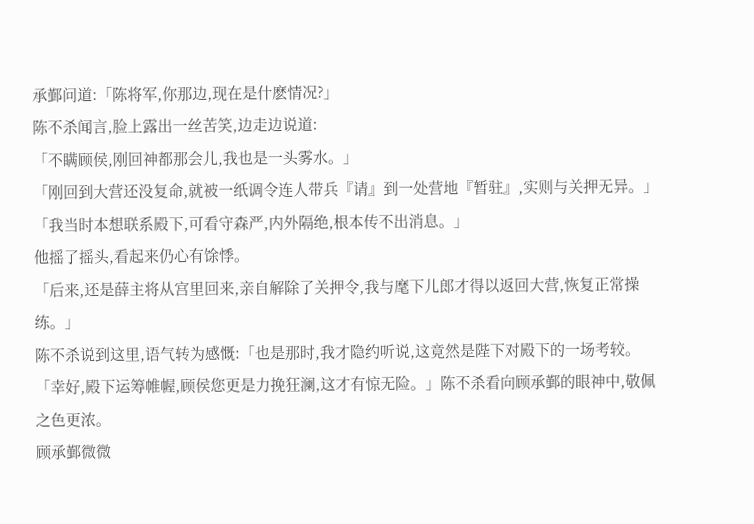承鄞问道:「陈将军,你那边,现在是什麽情况?」
陈不杀闻言,脸上露出一丝苦笑,边走边说道:
「不瞒顾侯,刚回神都那会儿,我也是一头雾水。」
「刚回到大营还没复命,就被一纸调令连人带兵『请』到一处营地『暂驻』,实则与关押无异。」
「我当时本想联系殿下,可看守森严,内外隔绝,根本传不出消息。」
他摇了摇头,看起来仍心有馀悸。
「后来,还是薛主将从宫里回来,亲自解除了关押令,我与麾下儿郎才得以返回大营,恢复正常操练。」
陈不杀说到这里,语气转为感慨:「也是那时,我才隐约听说,这竟然是陛下对殿下的一场考较。
「幸好,殿下运筹帷幄,顾侯您更是力挽狂澜,这才有惊无险。」陈不杀看向顾承鄞的眼神中,敬佩之色更浓。
顾承鄞微微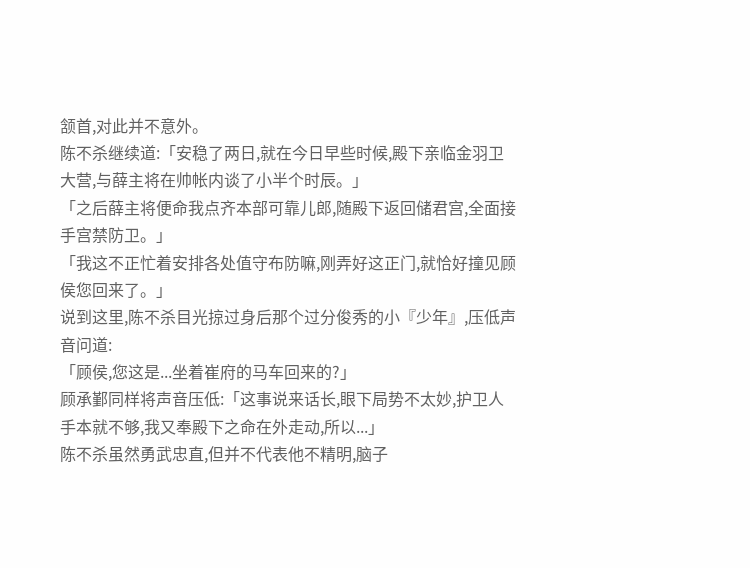颔首,对此并不意外。
陈不杀继续道:「安稳了两日,就在今日早些时候,殿下亲临金羽卫大营,与薛主将在帅帐内谈了小半个时辰。」
「之后薛主将便命我点齐本部可靠儿郎,随殿下返回储君宫,全面接手宫禁防卫。」
「我这不正忙着安排各处值守布防嘛,刚弄好这正门,就恰好撞见顾侯您回来了。」
说到这里,陈不杀目光掠过身后那个过分俊秀的小『少年』,压低声音问道:
「顾侯,您这是...坐着崔府的马车回来的?」
顾承鄞同样将声音压低:「这事说来话长,眼下局势不太妙,护卫人手本就不够,我又奉殿下之命在外走动,所以...」
陈不杀虽然勇武忠直,但并不代表他不精明,脑子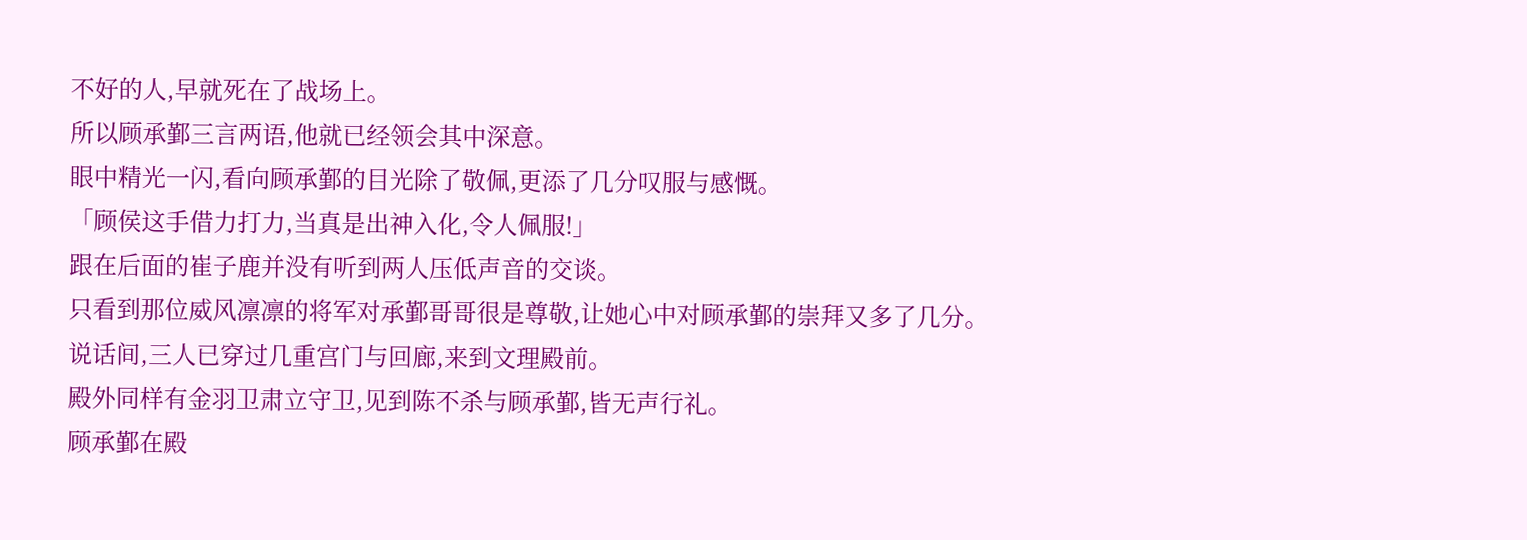不好的人,早就死在了战场上。
所以顾承鄞三言两语,他就已经领会其中深意。
眼中精光一闪,看向顾承鄞的目光除了敬佩,更添了几分叹服与感慨。
「顾侯这手借力打力,当真是出神入化,令人佩服!」
跟在后面的崔子鹿并没有听到两人压低声音的交谈。
只看到那位威风凛凛的将军对承鄞哥哥很是尊敬,让她心中对顾承鄞的崇拜又多了几分。
说话间,三人已穿过几重宫门与回廊,来到文理殿前。
殿外同样有金羽卫肃立守卫,见到陈不杀与顾承鄞,皆无声行礼。
顾承鄞在殿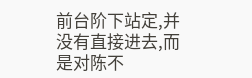前台阶下站定,并没有直接进去,而是对陈不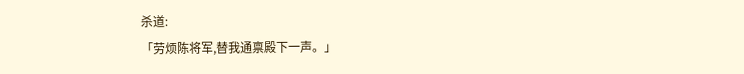杀道:
「劳烦陈将军,替我通禀殿下一声。」